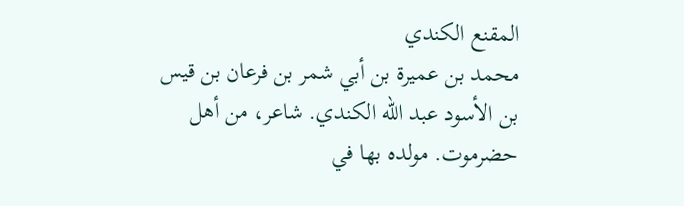المقنع الكندي
محمد بن عميرة بن أبي شمر بن فرعان بن قيس بن الأسود عبد الله الكندي. شاعر، من أهل حضرموت. مولده بها في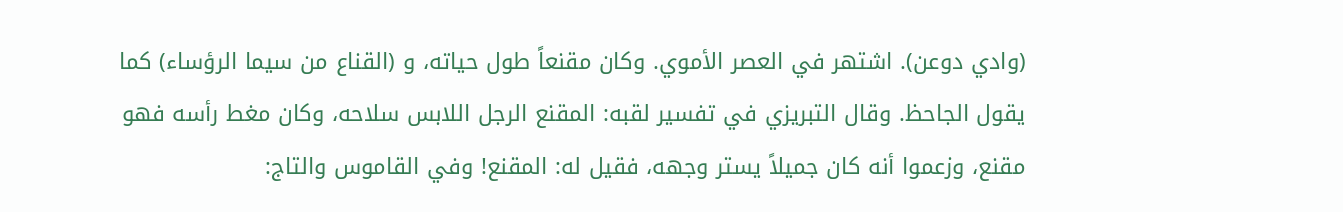(وادي دوعن). اشتهر في العصر الأموي. وكان مقنعاً طول حياته، و (القناع من سيما الرؤساء) كما يقول الجاحظ. وقال التبريزي في تفسير لقبه: المقنع الرجل اللابس سلاحه، وكان مغط رأسه فهو مقنع، وزعموا أنه كان جميلاً يستر وجهه، فقيل له: المقنع! وفي القاموس والتاج: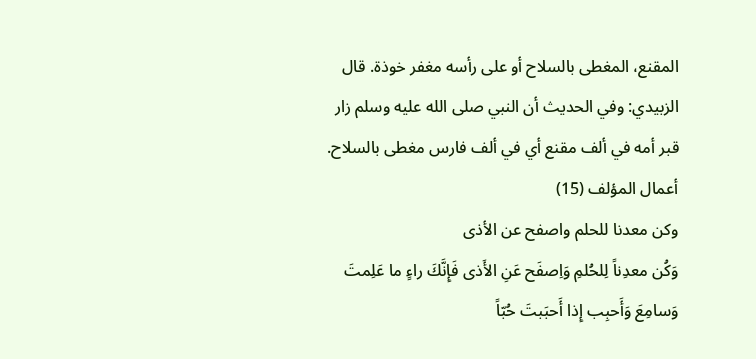المقنع، المغطى بالسلاح أو على رأسه مغفر خوذة. قال الزبيدي: وفي الحديث أن النبي صلى الله عليه وسلم زار قبر أمه في ألف مقنع أي في ألف فارس مغطى بالسلاح.
أعمال المؤلف (15)
وكن معدنا للحلم واصفح عن الأذى
وَكُن معدِناً لِلحُلمِ وَاِصفَح عَنِ الأَذى فَإِنَّكَ راءٍ ما عَلِمتَ وَسامِعَ وَأَحبِب إِذا أَحبَبتَ حُبّاً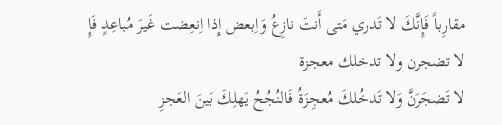مقارِباً فَإِنَّكَ لا تَدري مَتى أَنتَ نازِعُ وَاِبعض إِذا اِنعِضت غَيرَ مُباعِدٍ فَإِ
لا تضجرن ولا تدخلك معجزة
لا تَضجَرَنَّ وَلا تَدخُلكَ مُعجِزَةُ فَالنُجُحُ يَهلِكَ بَينَ العَجزِ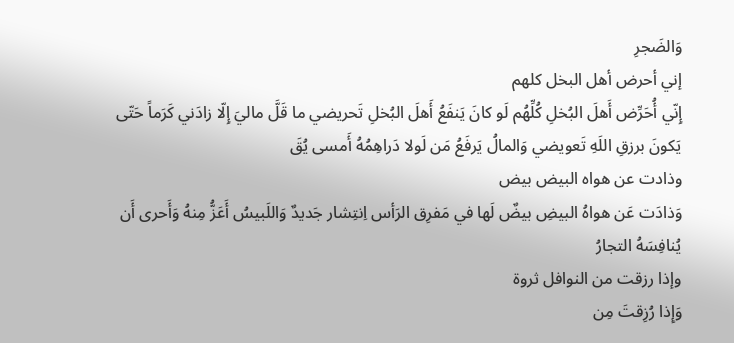وَالضَجرِ
إني أحرض أهل البخل كلهم
إِنّي أُحَرِّض أَهلَ البُخلِ كُلِّهُم لَو كانَ يَنفَعُ أَهلَ البُخلِ تَحريضي ما قَلَّ ماليَ إِلّا زادَني كَرَماً حَتّى يَكونَ برزقِ اللَهِ تَعويضي وَالمالُ يَرفَعُ مَن لَولا دَراهِمُهُ أَمسى يُقَ
وذادت عن هواه البيض بيض
وَذادَت عَن هواهُ البيضِ بيضٌ لَها في مَفرِق الرَأس اِنتِشار جَديدٌ وَاللَبيسُ أَعَزُّ مِنهُ وَأَحرى أَن يُنافِسَهُ التجارُ
وإذا رزقت من النوافل ثروة
وَإِذا رُزِقتَ مِن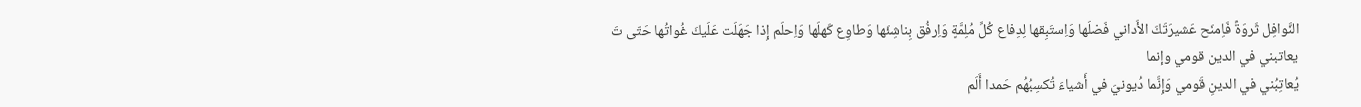النَّوافِل ثَروَةً فَاِمنَح عَشيرَتَكَ الأَداني فَضلَها وَاِستَبِقها لِدِفاع كُلِّ مُلِمَّةٍ وَاِرفُق بِناشِئَها وَطاوِع كَهلَها وَاِحلَم إِذا جَهَلَت عَلَيكَ غُواتُها حَتّى تَ
يعاتبني في الدين قومي وإنما
يُعاتِبُني في الدينِ قَومي وَإِنَّما دُيونيَ في أَشياءَ تُكسِبُهُم حَمدا أَلَم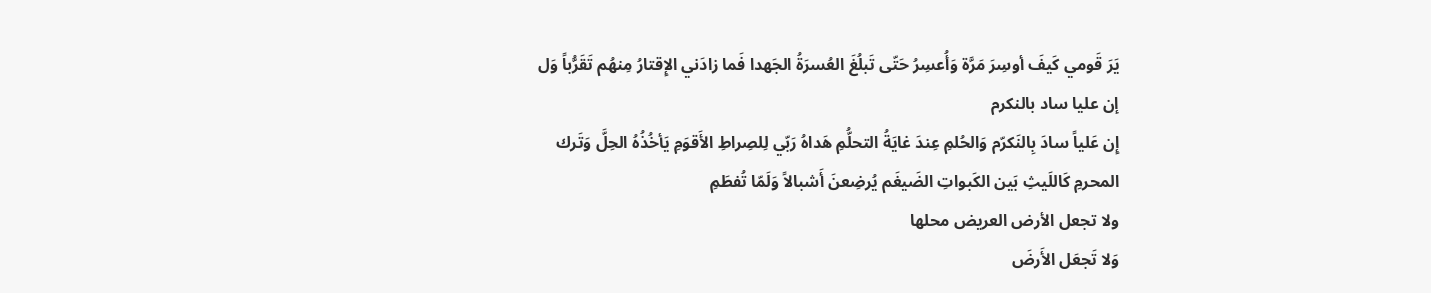يَرَ قَومي كَيفَ أوسِرَ مَرَّة وَأُعسِرُ حَتّى تَبلُغَ العُسرَةُ الجَهدا فَما زادَني الإِقتارُ مِنهُم تَقَرُّباً وَل
إن عليا ساد بالنكرم
إِن عَلياً سادَ بِالنَكرّم وَالحُلمِ عِندَ غايَةُ التحلُّمِ هَداهُ رَبّي لِلصِراطِ الأَقوَمِ يَأخُذُهُ الحِلَّ وَتَرك المحرمِ كَاللَيثِ بَين الكَبواتِ الضَيغَم يُرضِعنَ أَشبالاً وَلَمّا تُفطَمِ
ولا تجعل الأرض العريض محلها
وَلا تَجعَل الأَرضَ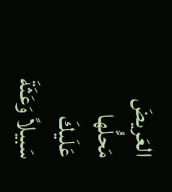العَريضَ مَحلُّها عَلَيكَ سَبيلاً وَعَثَةَ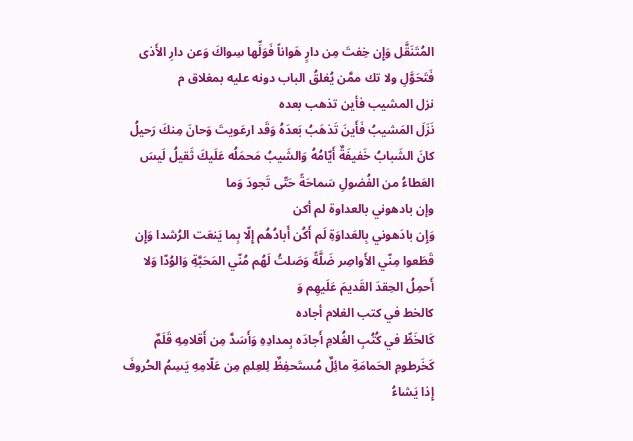المُتَنَقَّل وَإِن خِفتَ مِن دارٍ هَواناً فَوَلِّها سِواكَ وَعن دارِ الأَذى فَتَحَوَّلِ ولا تك ممَّن يُغلقُ الباب دونه عليه بمغلاق م
نزل المشيب فأين تذهب بعده
نَزَلَ المَشيبُ فَأَينَ تَذهَبُ بَعدَهُ وَقَد ارعَويتَ وَحانَ مِنكَ رَحيلُ كانَ الشَبابُ خَفيفَةٌ أَيّامُهُ وَالشَيبُ مَحمَلُه عَلَيكَ ثَقيلُ لَيسَ العَطاءُ من الفُضولِ سَماحَةً حَتّى تَجودَ وَما
وإن بادهوني بالعداوة لم أكن
وَإِن بادَهوني بِالعَداوَةِ لَم أَكُن أَبادُهُم إِلّا بِما يَنعَت الرُشدا وَإِن قَطَعوا مِنّي الأَواصِر ضَلَّةً وَصَلتُ لَهُم مُنّي المَحَبَّةِ وَالوُدّا وَلا أَحمِلُ الحِقدَ القَديمَ عَلَيهِم وَ
كالخط في كتب الغلام أجاده
كَالخَطِّ في كُتُبِ الغُلامِ أَجادَه بِمدادِهِ وَأَسَدَّ مِن أَقلامِهِ قَلَمٌ كَخَرطومِ الحَمامَةِ مائِلٌ مُستَحفِظٌ لِلعِلمِ مِن عَلّامِهِ يَسِمُ الحُروفَ إِذا يَشاءُ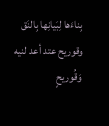بِناءَها لِبَيانِها بِالنَق
وقوريح عتد أعد لنيه
وَقُوريحٍ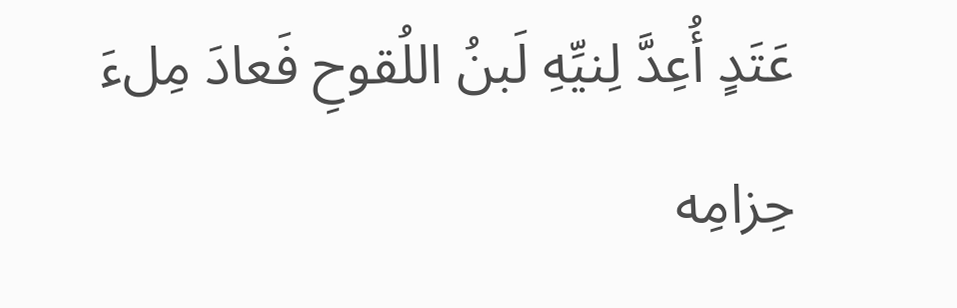عَتَدٍ أُعِدَّ لِنيِّهِ لَبنُ اللُقوحِ فَعادَ مِلءَ حِزامِه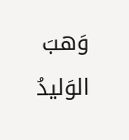وَهبَ الوَليدُ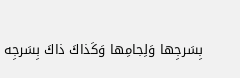بِسَرجِها وَلِجامِها وَكَذاكَ ذاكَ بِسَرجِه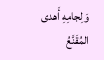وَلِجامِهِ أَهدى المُقَنَّعُ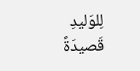لِلوَليدِ قَصيدَةً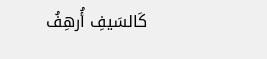كَالسَيفِ أُرهِفُ